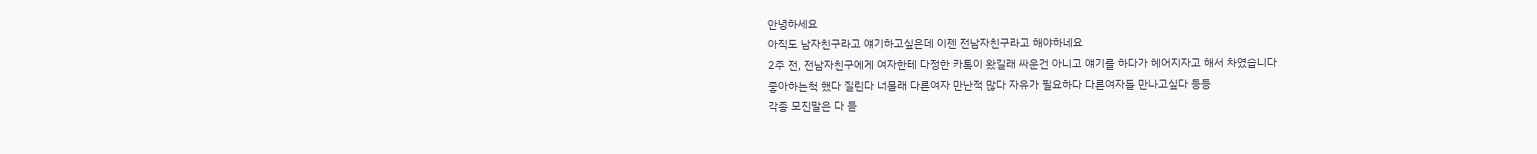안녕하세요
아직도 남자친구라고 얘기하고싶은데 이젠 전남자친구라고 해야하네요
2주 전, 전남자친구에게 여자한테 다정한 카톡이 왔길래 싸운건 아니고 얘기를 하다가 헤어지자고 해서 차였습니다
좋아하는척 했다 질린다 너몰래 다른여자 만난적 많다 자유가 필요하다 다른여자들 만나고싶다 등등
각종 모진말은 다 듣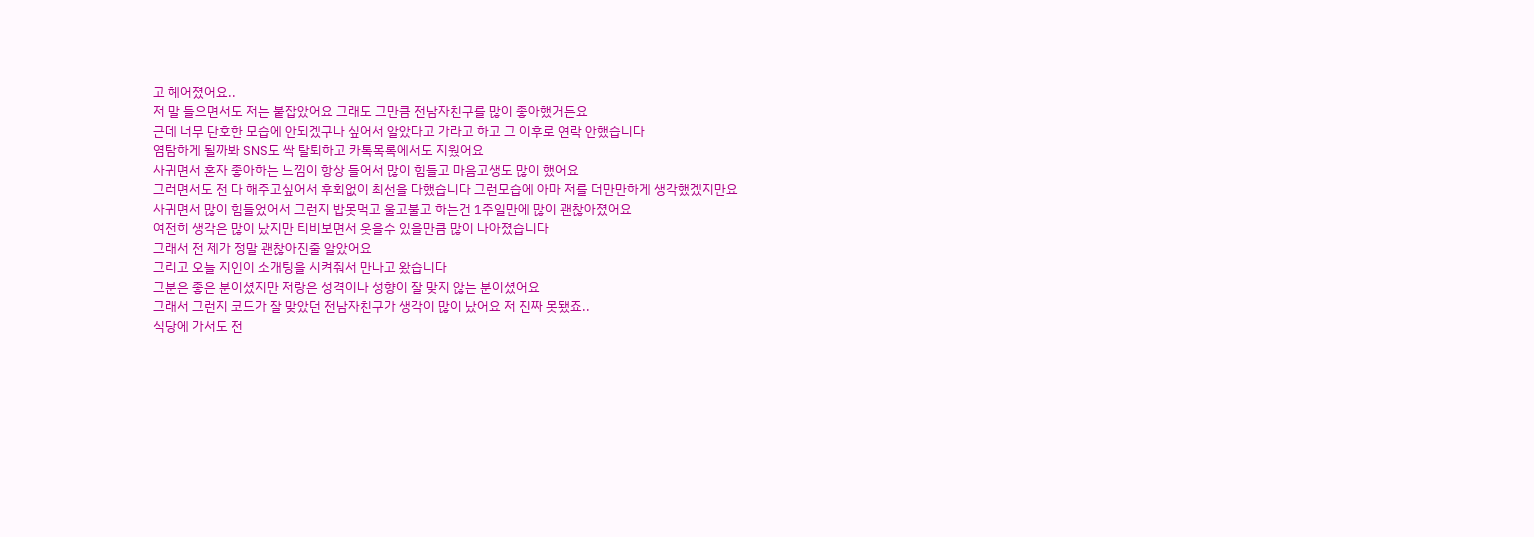고 헤어졌어요..
저 말 들으면서도 저는 붙잡았어요 그래도 그만큼 전남자친구를 많이 좋아했거든요
근데 너무 단호한 모습에 안되겠구나 싶어서 알았다고 가라고 하고 그 이후로 연락 안했습니다
염탐하게 될까봐 SNS도 싹 탈퇴하고 카톡목록에서도 지웠어요
사귀면서 혼자 좋아하는 느낌이 항상 들어서 많이 힘들고 마음고생도 많이 했어요
그러면서도 전 다 해주고싶어서 후회없이 최선을 다했습니다 그런모습에 아마 저를 더만만하게 생각했겠지만요
사귀면서 많이 힘들었어서 그런지 밥못먹고 울고불고 하는건 1주일만에 많이 괜찮아졌어요
여전히 생각은 많이 났지만 티비보면서 웃을수 있을만큼 많이 나아졌습니다
그래서 전 제가 정말 괜찮아진줄 알았어요
그리고 오늘 지인이 소개팅을 시켜줘서 만나고 왔습니다
그분은 좋은 분이셨지만 저랑은 성격이나 성향이 잘 맞지 않는 분이셨어요
그래서 그런지 코드가 잘 맞았던 전남자친구가 생각이 많이 났어요 저 진짜 못됐죠..
식당에 가서도 전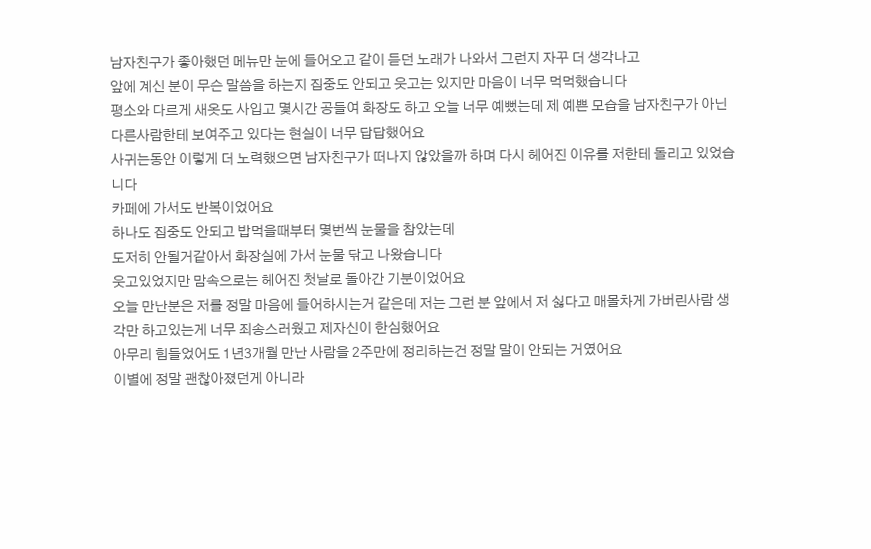남자친구가 좋아했던 메뉴만 눈에 들어오고 같이 듣던 노래가 나와서 그런지 자꾸 더 생각나고
앞에 계신 분이 무슨 말씀을 하는지 집중도 안되고 웃고는 있지만 마음이 너무 먹먹했습니다
평소와 다르게 새옷도 사입고 몇시간 공들여 화장도 하고 오늘 너무 예뻤는데 제 예쁜 모습을 남자친구가 아닌 다른사람한테 보여주고 있다는 현실이 너무 답답했어요
사귀는동안 이렇게 더 노력했으면 남자친구가 떠나지 않았을까 하며 다시 헤어진 이유를 저한테 돌리고 있었습니다
카페에 가서도 반복이었어요
하나도 집중도 안되고 밥먹을때부터 몇번씩 눈물을 참았는데
도저히 안될거같아서 화장실에 가서 눈물 닦고 나왔습니다
웃고있었지만 맘속으로는 헤어진 첫날로 돌아간 기분이었어요
오늘 만난분은 저를 정말 마음에 들어하시는거 같은데 저는 그런 분 앞에서 저 싫다고 매몰차게 가버린사람 생각만 하고있는게 너무 죄송스러웠고 제자신이 한심했어요
아무리 힘들었어도 1년3개월 만난 사람을 2주만에 정리하는건 정말 말이 안되는 거였어요
이별에 정말 괜찮아졌던게 아니라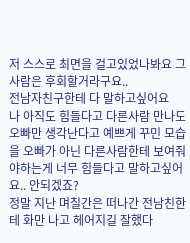저 스스로 최면을 걸고있었나봐요 그사람은 후회할거라구요..
전남자친구한테 다 말하고싶어요
나 아직도 힘들다고 다른사람 만나도 오빠만 생각난다고 예쁘게 꾸민 모습을 오빠가 아닌 다른사람한테 보여줘야하는게 너무 힘들다고 말하고싶어요.. 안되겠죠?
정말 지난 며칠간은 떠나간 전남친한테 화만 나고 헤어지길 잘했다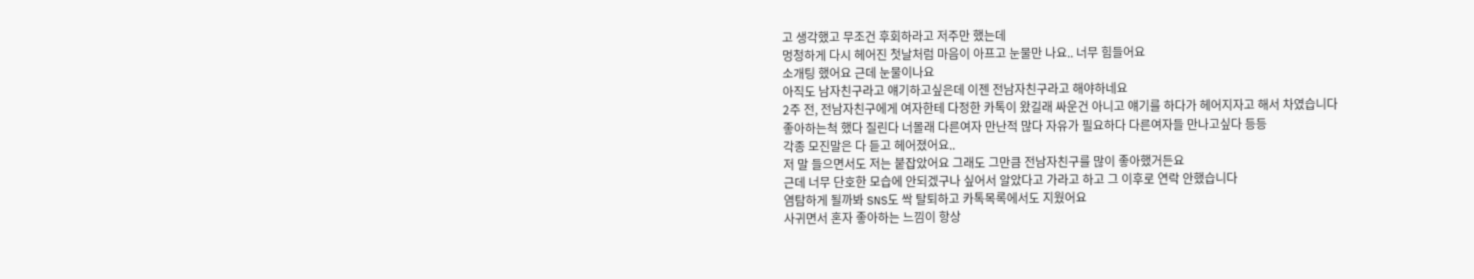고 생각했고 무조건 후회하라고 저주만 했는데
멍청하게 다시 헤어진 첫날처럼 마음이 아프고 눈물만 나요.. 너무 힘들어요
소개팅 했어요 근데 눈물이나요
아직도 남자친구라고 얘기하고싶은데 이젠 전남자친구라고 해야하네요
2주 전, 전남자친구에게 여자한테 다정한 카톡이 왔길래 싸운건 아니고 얘기를 하다가 헤어지자고 해서 차였습니다
좋아하는척 했다 질린다 너몰래 다른여자 만난적 많다 자유가 필요하다 다른여자들 만나고싶다 등등
각종 모진말은 다 듣고 헤어졌어요..
저 말 들으면서도 저는 붙잡았어요 그래도 그만큼 전남자친구를 많이 좋아했거든요
근데 너무 단호한 모습에 안되겠구나 싶어서 알았다고 가라고 하고 그 이후로 연락 안했습니다
염탐하게 될까봐 SNS도 싹 탈퇴하고 카톡목록에서도 지웠어요
사귀면서 혼자 좋아하는 느낌이 항상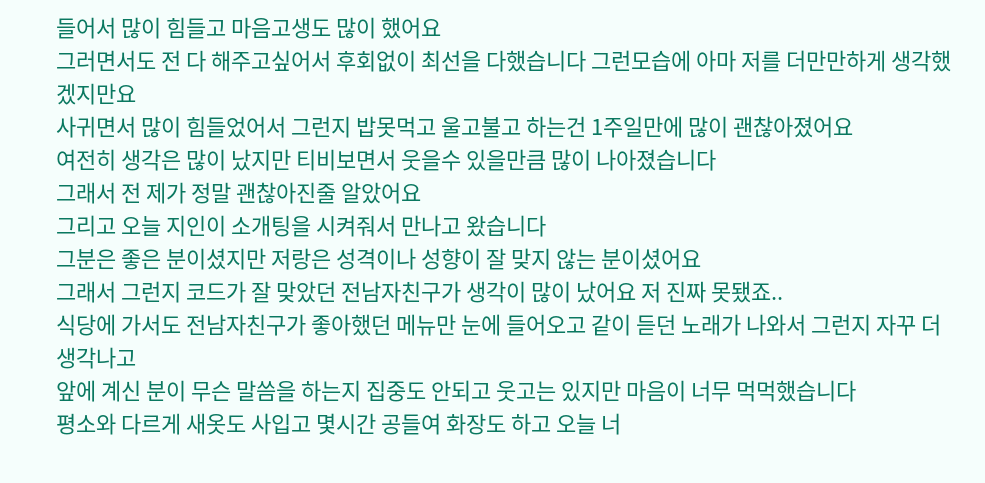들어서 많이 힘들고 마음고생도 많이 했어요
그러면서도 전 다 해주고싶어서 후회없이 최선을 다했습니다 그런모습에 아마 저를 더만만하게 생각했겠지만요
사귀면서 많이 힘들었어서 그런지 밥못먹고 울고불고 하는건 1주일만에 많이 괜찮아졌어요
여전히 생각은 많이 났지만 티비보면서 웃을수 있을만큼 많이 나아졌습니다
그래서 전 제가 정말 괜찮아진줄 알았어요
그리고 오늘 지인이 소개팅을 시켜줘서 만나고 왔습니다
그분은 좋은 분이셨지만 저랑은 성격이나 성향이 잘 맞지 않는 분이셨어요
그래서 그런지 코드가 잘 맞았던 전남자친구가 생각이 많이 났어요 저 진짜 못됐죠..
식당에 가서도 전남자친구가 좋아했던 메뉴만 눈에 들어오고 같이 듣던 노래가 나와서 그런지 자꾸 더 생각나고
앞에 계신 분이 무슨 말씀을 하는지 집중도 안되고 웃고는 있지만 마음이 너무 먹먹했습니다
평소와 다르게 새옷도 사입고 몇시간 공들여 화장도 하고 오늘 너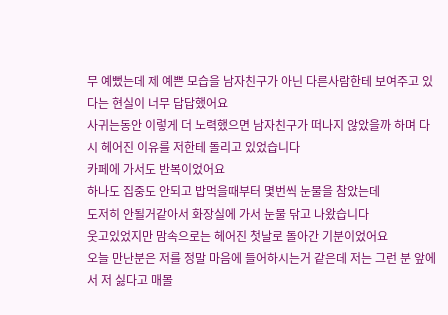무 예뻤는데 제 예쁜 모습을 남자친구가 아닌 다른사람한테 보여주고 있다는 현실이 너무 답답했어요
사귀는동안 이렇게 더 노력했으면 남자친구가 떠나지 않았을까 하며 다시 헤어진 이유를 저한테 돌리고 있었습니다
카페에 가서도 반복이었어요
하나도 집중도 안되고 밥먹을때부터 몇번씩 눈물을 참았는데
도저히 안될거같아서 화장실에 가서 눈물 닦고 나왔습니다
웃고있었지만 맘속으로는 헤어진 첫날로 돌아간 기분이었어요
오늘 만난분은 저를 정말 마음에 들어하시는거 같은데 저는 그런 분 앞에서 저 싫다고 매몰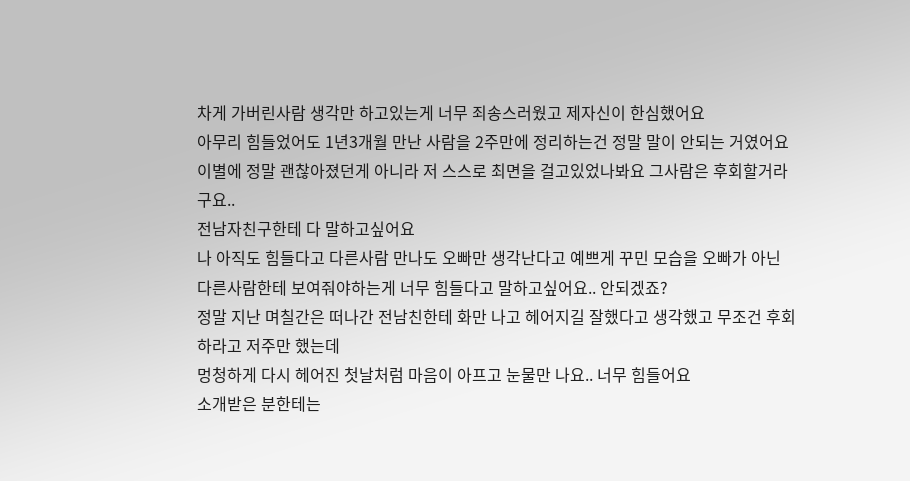차게 가버린사람 생각만 하고있는게 너무 죄송스러웠고 제자신이 한심했어요
아무리 힘들었어도 1년3개월 만난 사람을 2주만에 정리하는건 정말 말이 안되는 거였어요
이별에 정말 괜찮아졌던게 아니라 저 스스로 최면을 걸고있었나봐요 그사람은 후회할거라구요..
전남자친구한테 다 말하고싶어요
나 아직도 힘들다고 다른사람 만나도 오빠만 생각난다고 예쁘게 꾸민 모습을 오빠가 아닌 다른사람한테 보여줘야하는게 너무 힘들다고 말하고싶어요.. 안되겠죠?
정말 지난 며칠간은 떠나간 전남친한테 화만 나고 헤어지길 잘했다고 생각했고 무조건 후회하라고 저주만 했는데
멍청하게 다시 헤어진 첫날처럼 마음이 아프고 눈물만 나요.. 너무 힘들어요
소개받은 분한테는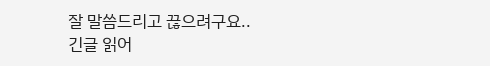잘 말씀드리고 끊으려구요..
긴글 읽어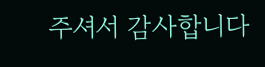주셔서 감사합니다